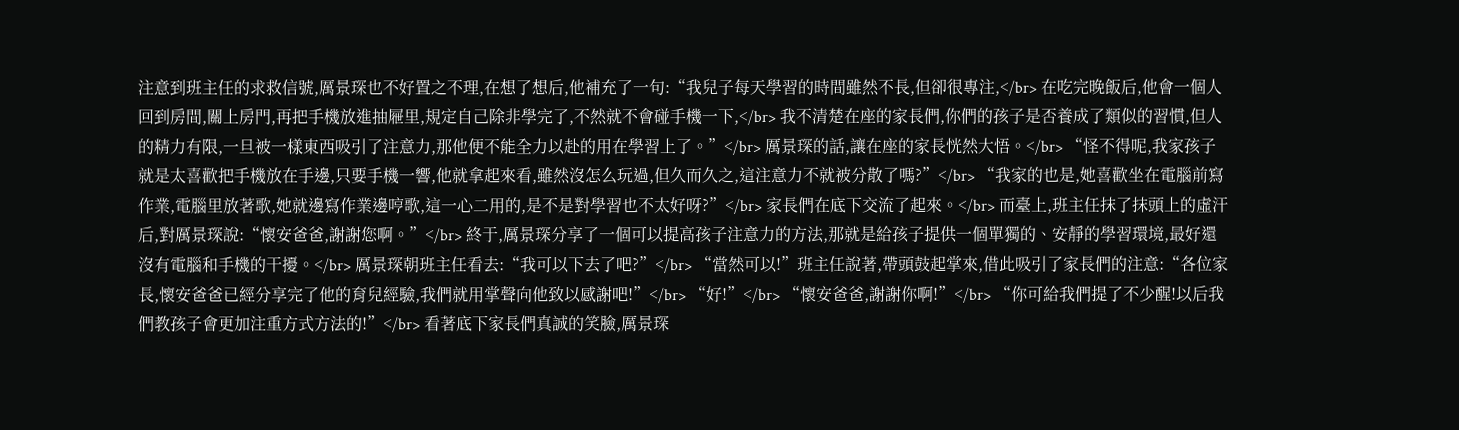注意到班主任的求救信號,厲景琛也不好置之不理,在想了想后,他補充了一句:“我兒子每天學習的時間雖然不長,但卻很專注,</br> 在吃完晚飯后,他會一個人回到房間,關上房門,再把手機放進抽屜里,規定自己除非學完了,不然就不會碰手機一下,</br> 我不清楚在座的家長們,你們的孩子是否養成了類似的習慣,但人的精力有限,一旦被一樣東西吸引了注意力,那他便不能全力以赴的用在學習上了。”</br> 厲景琛的話,讓在座的家長恍然大悟。</br> “怪不得呢,我家孩子就是太喜歡把手機放在手邊,只要手機一響,他就拿起來看,雖然沒怎么玩過,但久而久之,這注意力不就被分散了嗎?”</br> “我家的也是,她喜歡坐在電腦前寫作業,電腦里放著歌,她就邊寫作業邊哼歌,這一心二用的,是不是對學習也不太好呀?”</br> 家長們在底下交流了起來。</br> 而臺上,班主任抹了抹頭上的虛汗后,對厲景琛說:“懷安爸爸,謝謝您啊。”</br> 終于,厲景琛分享了一個可以提高孩子注意力的方法,那就是給孩子提供一個單獨的、安靜的學習環境,最好還沒有電腦和手機的干擾。</br> 厲景琛朝班主任看去:“我可以下去了吧?”</br> “當然可以!”班主任說著,帶頭鼓起掌來,借此吸引了家長們的注意:“各位家長,懷安爸爸已經分享完了他的育兒經驗,我們就用掌聲向他致以感謝吧!”</br> “好!”</br> “懷安爸爸,謝謝你啊!”</br> “你可給我們提了不少醒!以后我們教孩子會更加注重方式方法的!”</br> 看著底下家長們真誠的笑臉,厲景琛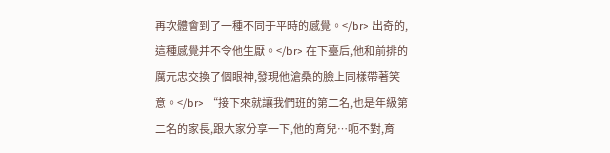再次體會到了一種不同于平時的感覺。</br> 出奇的,這種感覺并不令他生厭。</br> 在下臺后,他和前排的厲元忠交換了個眼神,發現他滄桑的臉上同樣帶著笑意。</br> “接下來就讓我們班的第二名,也是年級第二名的家長,跟大家分享一下,他的育兒…呃不對,育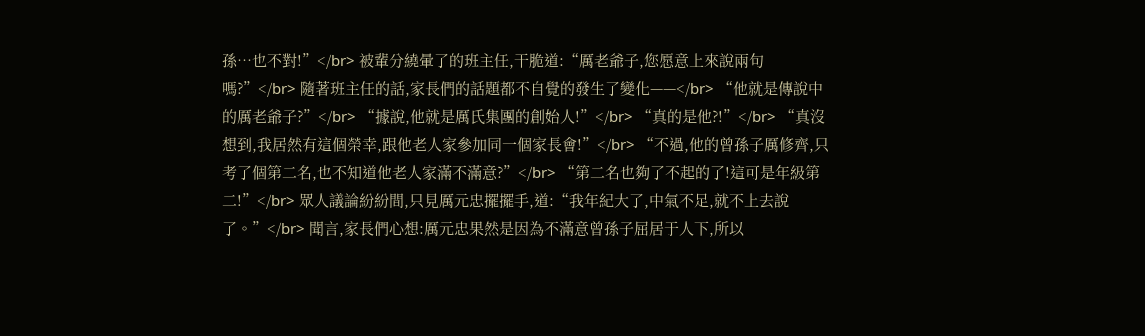孫…也不對!”</br> 被輩分繞暈了的班主任,干脆道:“厲老爺子,您愿意上來說兩句嗎?”</br> 隨著班主任的話,家長們的話題都不自覺的發生了變化——</br> “他就是傳說中的厲老爺子?”</br> “據說,他就是厲氏集團的創始人!”</br> “真的是他?!”</br> “真沒想到,我居然有這個榮幸,跟他老人家參加同一個家長會!”</br> “不過,他的曾孫子厲修齊,只考了個第二名,也不知道他老人家滿不滿意?”</br> “第二名也夠了不起的了!這可是年級第二!”</br> 眾人議論紛紛間,只見厲元忠擺擺手,道:“我年紀大了,中氣不足,就不上去說了。”</br> 聞言,家長們心想:厲元忠果然是因為不滿意曾孫子屈居于人下,所以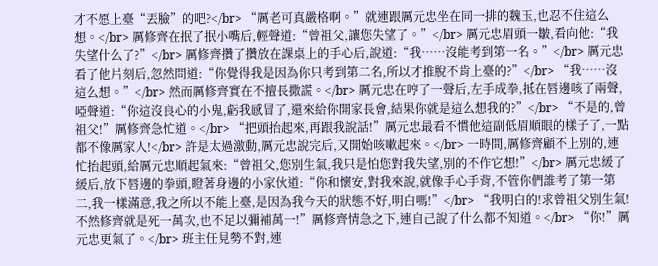才不愿上臺“丟臉”的吧?</br> “厲老可真嚴格啊。”就連跟厲元忠坐在同一排的魏玉,也忍不住這么想。</br> 厲修齊在抿了抿小嘴后,輕聲道:“曾祖父,讓您失望了。”</br> 厲元忠眉頭一皺,看向他:“我失望什么了?”</br> 厲修齊攢了攢放在課桌上的手心后,說道:“我……沒能考到第一名。”</br> 厲元忠看了他片刻后,忽然問道:“你覺得我是因為你只考到第二名,所以才推脫不肯上臺的?”</br> “我……沒這么想。”</br> 然而厲修齊實在不擅長撒謊。</br> 厲元忠在哼了一聲后,左手成拳,抵在唇邊咳了兩聲,啞聲道:“你這沒良心的小鬼,虧我感冒了,還來給你開家長會,結果你就是這么想我的?”</br> “不是的,曾祖父!”厲修齊急忙道。</br> “把頭抬起來,再跟我說話!”厲元忠最看不慣他這副低眉順眼的樣子了,一點都不像厲家人!</br> 許是太過激動,厲元忠說完后,又開始咳嗽起來。</br> 一時間,厲修齊顧不上別的,連忙抬起頭,給厲元忠順起氣來:“曾祖父,您別生氣,我只是怕您對我失望,別的不作它想!”</br> 厲元忠緩了緩后,放下唇邊的拳頭,瞪著身邊的小家伙道:“你和懷安,對我來說,就像手心手背,不管你們誰考了第一第二,我一樣滿意,我之所以不能上臺,是因為我今天的狀態不好,明白嗎!”</br> “我明白的!求曾祖父別生氣!不然修齊就是死一萬次,也不足以彌補萬一!”厲修齊情急之下,連自己說了什么都不知道。</br> “你!”厲元忠更氣了。</br> 班主任見勢不對,連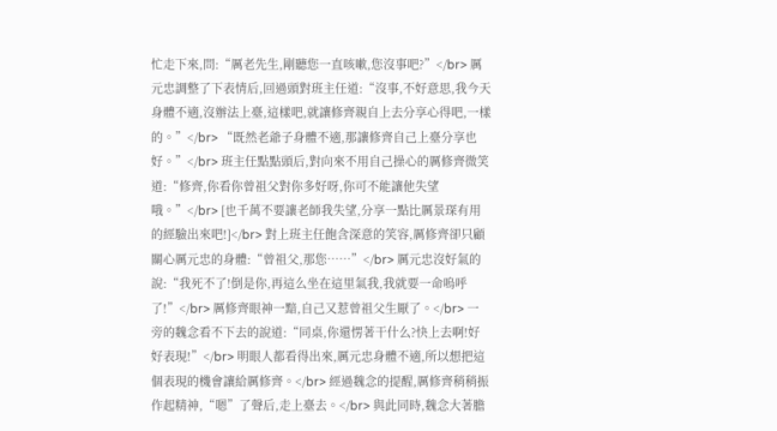忙走下來,問:“厲老先生,剛聽您一直咳嗽,您沒事吧?”</br> 厲元忠調整了下表情后,回過頭對班主任道:“沒事,不好意思,我今天身體不適,沒辦法上臺,這樣吧,就讓修齊親自上去分享心得吧,一樣的。”</br> “既然老爺子身體不適,那讓修齊自己上臺分享也好。”</br> 班主任點點頭后,對向來不用自己操心的厲修齊微笑道:“修齊,你看你曾祖父對你多好呀,你可不能讓他失望哦。”</br> [也千萬不要讓老師我失望,分享一點比厲景琛有用的經驗出來吧!]</br> 對上班主任飽含深意的笑容,厲修齊卻只顧關心厲元忠的身體:“曾祖父,那您……”</br> 厲元忠沒好氣的說:“我死不了!倒是你,再這么坐在這里氣我,我就要一命嗚呼了!”</br> 厲修齊眼神一黯,自己又惹曾祖父生厭了。</br> 一旁的魏念看不下去的說道:“同桌,你還愣著干什么?快上去啊!好好表現!”</br> 明眼人都看得出來,厲元忠身體不適,所以想把這個表現的機會讓給厲修齊。</br> 經過魏念的提醒,厲修齊稍稍振作起精神,“嗯”了聲后,走上臺去。</br> 與此同時,魏念大著膽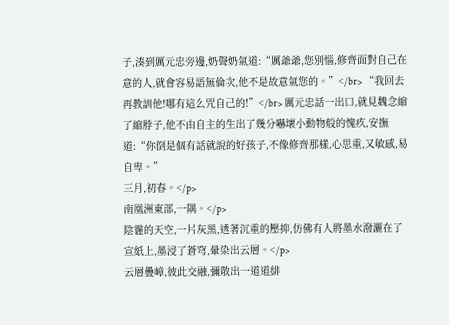子,湊到厲元忠旁邊,奶聲奶氣道:“厲爺爺,您別惱,修齊面對自己在意的人,就會容易語無倫次,他不是故意氣您的。”</br> “我回去再教訓他!哪有這么咒自己的!”</br> 厲元忠話一出口,就見魏念縮了縮脖子,他不由自主的生出了幾分嚇壞小動物般的愧疚,安撫道:“你倒是個有話就說的好孩子,不像修齊那樣,心思重,又敏感,易自卑。”
三月,初春。</p>
南凰洲東部,一隅。</p>
陰霾的天空,一片灰黑,透著沉重的壓抑,仿佛有人將墨水潑灑在了宣紙上,墨浸了蒼穹,暈染出云層。</p>
云層疊嶂,彼此交融,彌散出一道道緋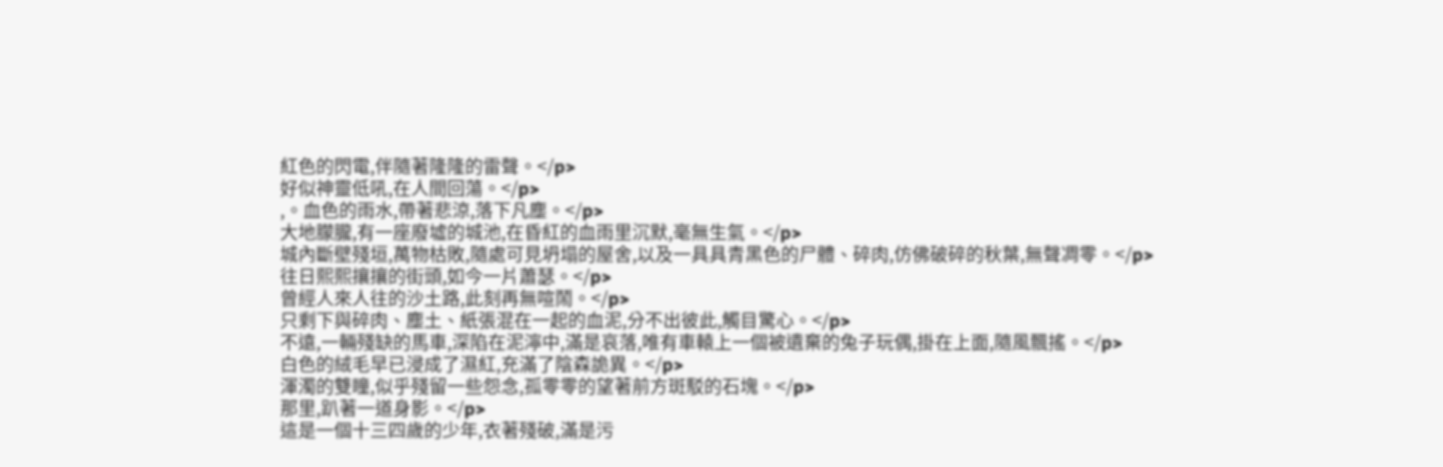紅色的閃電,伴隨著隆隆的雷聲。</p>
好似神靈低吼,在人間回蕩。</p>
,。血色的雨水,帶著悲涼,落下凡塵。</p>
大地朦朧,有一座廢墟的城池,在昏紅的血雨里沉默,毫無生氣。</p>
城內斷壁殘垣,萬物枯敗,隨處可見坍塌的屋舍,以及一具具青黑色的尸體、碎肉,仿佛破碎的秋葉,無聲凋零。</p>
往日熙熙攘攘的街頭,如今一片蕭瑟。</p>
曾經人來人往的沙土路,此刻再無喧鬧。</p>
只剩下與碎肉、塵土、紙張混在一起的血泥,分不出彼此,觸目驚心。</p>
不遠,一輛殘缺的馬車,深陷在泥濘中,滿是哀落,唯有車轅上一個被遺棄的兔子玩偶,掛在上面,隨風飄搖。</p>
白色的絨毛早已浸成了濕紅,充滿了陰森詭異。</p>
渾濁的雙瞳,似乎殘留一些怨念,孤零零的望著前方斑駁的石塊。</p>
那里,趴著一道身影。</p>
這是一個十三四歲的少年,衣著殘破,滿是污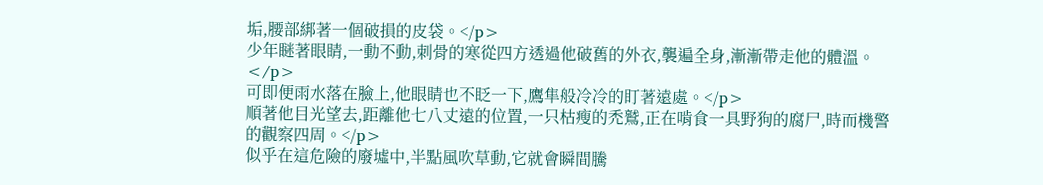垢,腰部綁著一個破損的皮袋。</p>
少年瞇著眼睛,一動不動,刺骨的寒從四方透過他破舊的外衣,襲遍全身,漸漸帶走他的體溫。</p>
可即便雨水落在臉上,他眼睛也不眨一下,鷹隼般冷冷的盯著遠處。</p>
順著他目光望去,距離他七八丈遠的位置,一只枯瘦的禿鷲,正在啃食一具野狗的腐尸,時而機警的觀察四周。</p>
似乎在這危險的廢墟中,半點風吹草動,它就會瞬間騰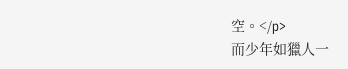空。</p>
而少年如獵人一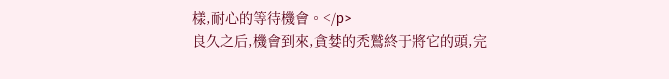樣,耐心的等待機會。</p>
良久之后,機會到來,貪婪的禿鷲終于將它的頭,完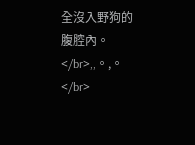全沒入野狗的腹腔內。</br>,,。,。</br>